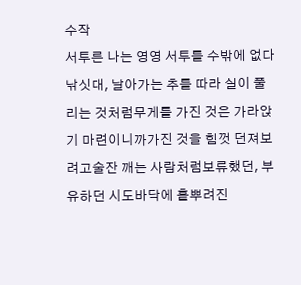수작
서투른 나는 영영 서투를 수밖에 없다낚싯대, 날아가는 추를 따라 실이 풀리는 것처럼무게를 가진 것은 가라앉기 마련이니까가진 것을 힘껏 던져보려고술잔 깨는 사람처럼보류했던, 부유하던 시도바닥에 흩뿌려진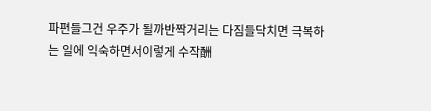파편들그건 우주가 될까반짝거리는 다짐들닥치면 극복하는 일에 익숙하면서이렇게 수작酬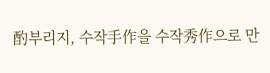酌부리지, 수작手作을 수작秀作으로 만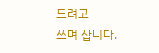드려고
쓰며 삽니다.